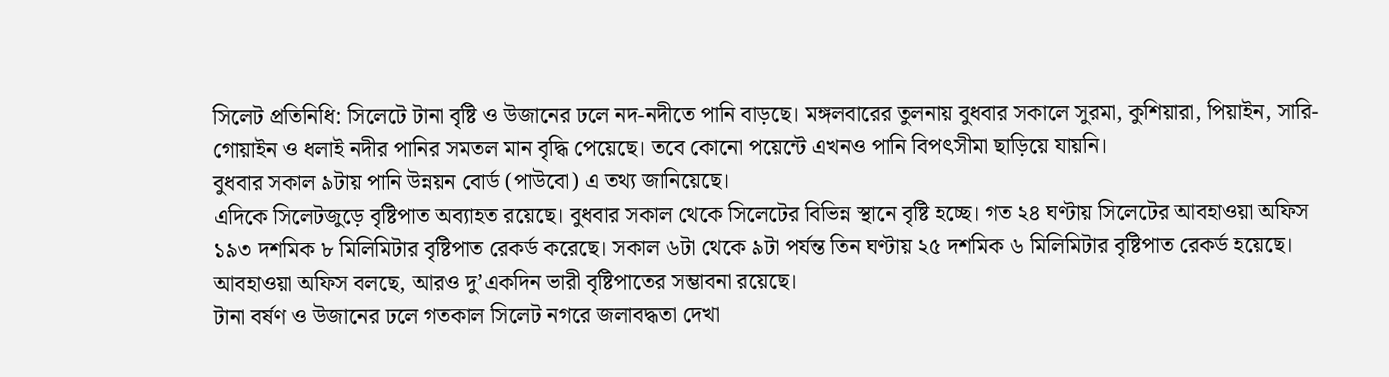সিলেট প্রতিনিধি: সিলেটে টানা বৃষ্টি ও উজানের ঢলে নদ-নদীতে পানি বাড়ছে। মঙ্গলবারের তুলনায় বুধবার সকালে সুরমা, কুশিয়ারা, পিয়াইন, সারি-গোয়াইন ও ধলাই নদীর পানির সমতল মান বৃদ্ধি পেয়েছে। তবে কোনো পয়েন্টে এখনও পানি বিপৎসীমা ছাড়িয়ে যায়নি।
বুধবার সকাল ৯টায় পানি উন্নয়ন বোর্ড (পাউবো) এ তথ্য জানিয়েছে।
এদিকে সিলেটজুড়ে বৃষ্টিপাত অব্যাহত রয়েছে। বুধবার সকাল থেকে সিলেটের বিভিন্ন স্থানে বৃষ্টি হচ্ছে। গত ২৪ ঘণ্টায় সিলেটের আবহাওয়া অফিস ১৯৩ দশমিক ৮ মিলিমিটার বৃষ্টিপাত রেকর্ড করেছে। সকাল ৬টা থেকে ৯টা পর্যন্ত তিন ঘণ্টায় ২৫ দশমিক ৬ মিলিমিটার বৃষ্টিপাত রেকর্ড হয়েছে।
আবহাওয়া অফিস বলছে, আরও দু’একদিন ভারী বৃষ্টিপাতের সম্ভাবনা রয়েছে।
টানা বর্ষণ ও উজানের ঢলে গতকাল সিলেট নগরে জলাবদ্ধতা দেখা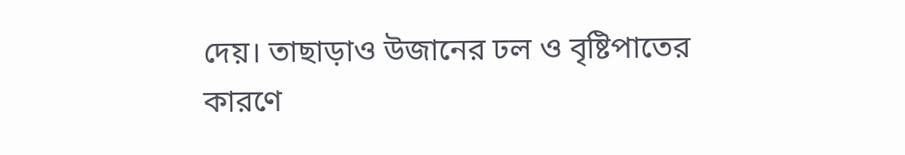দেয়। তাছাড়াও উজানের ঢল ও বৃষ্টিপাতের কারণে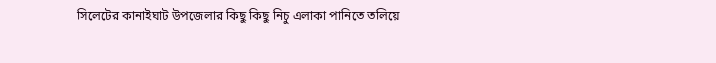সিলেটের কানাইঘাট উপজেলার কিছু কিছু নিচু এলাকা পানিতে তলিয়ে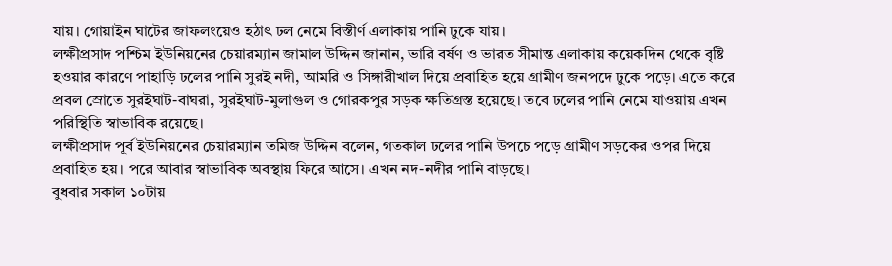যায়। গোয়াইন ঘাটের জাফলংয়েও হঠাৎ ঢল নেমে বিস্তীর্ণ এলাকায় পানি ঢুকে যায়।
লক্ষীপ্রসাদ পশ্চিম ইউনিয়নের চেয়ারম্যান জামাল উদ্দিন জানান, ভারি বর্ষণ ও ভারত সীমান্ত এলাকায় কয়েকদিন থেকে বৃষ্টি হওয়ার কারণে পাহাড়ি ঢলের পানি সুরই নদী, আমরি ও সিঙ্গারীখাল দিয়ে প্রবাহিত হয়ে গ্রামীণ জনপদে ঢুকে পড়ে। এতে করে প্রবল স্রোতে সুরইঘাট-বাঘরা, সুরইঘাট-মুলাগুল ও গোরকপুর সড়ক ক্ষতিগ্রস্ত হয়েছে। তবে ঢলের পানি নেমে যাওয়ায় এখন পরিস্থিতি স্বাভাবিক রয়েছে।
লক্ষীপ্রসাদ পূর্ব ইউনিয়নের চেয়ারম্যান তমিজ উদ্দিন বলেন, গতকাল ঢলের পানি উপচে পড়ে গ্রামীণ সড়কের ওপর দিয়ে প্রবাহিত হয়। পরে আবার স্বাভাবিক অবস্থায় ফিরে আসে। এখন নদ-নদীর পানি বাড়ছে।
বুধবার সকাল ১০টায়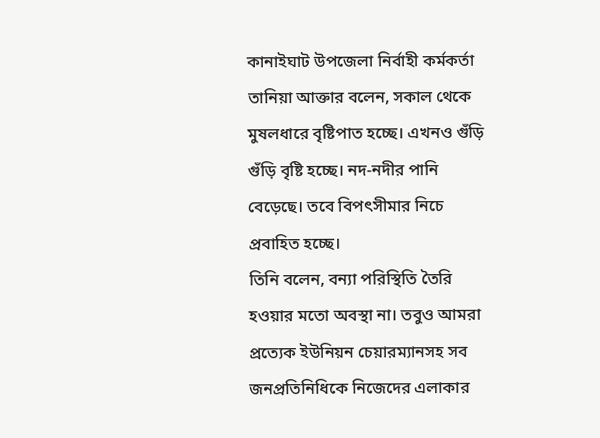কানাইঘাট উপজেলা নির্বাহী কর্মকর্তা তানিয়া আক্তার বলেন, সকাল থেকে মুষলধারে বৃষ্টিপাত হচ্ছে। এখনও গুঁড়ি গুঁড়ি বৃষ্টি হচ্ছে। নদ-নদীর পানি বেড়েছে। তবে বিপৎসীমার নিচে প্রবাহিত হচ্ছে।
তিনি বলেন, বন্যা পরিস্থিতি তৈরি হওয়ার মতো অবস্থা না। তবুও আমরা প্রত্যেক ইউনিয়ন চেয়ারম্যানসহ সব জনপ্রতিনিধিকে নিজেদের এলাকার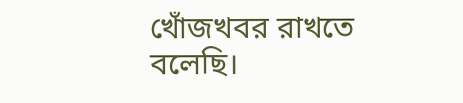খোঁজখবর রাখতে বলেছি।